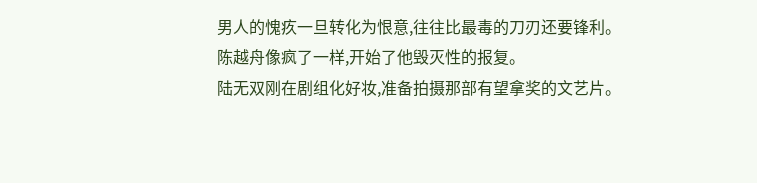男人的愧疚一旦转化为恨意,往往比最毒的刀刃还要锋利。
陈越舟像疯了一样,开始了他毁灭性的报复。
陆无双刚在剧组化好妆,准备拍摄那部有望拿奖的文艺片。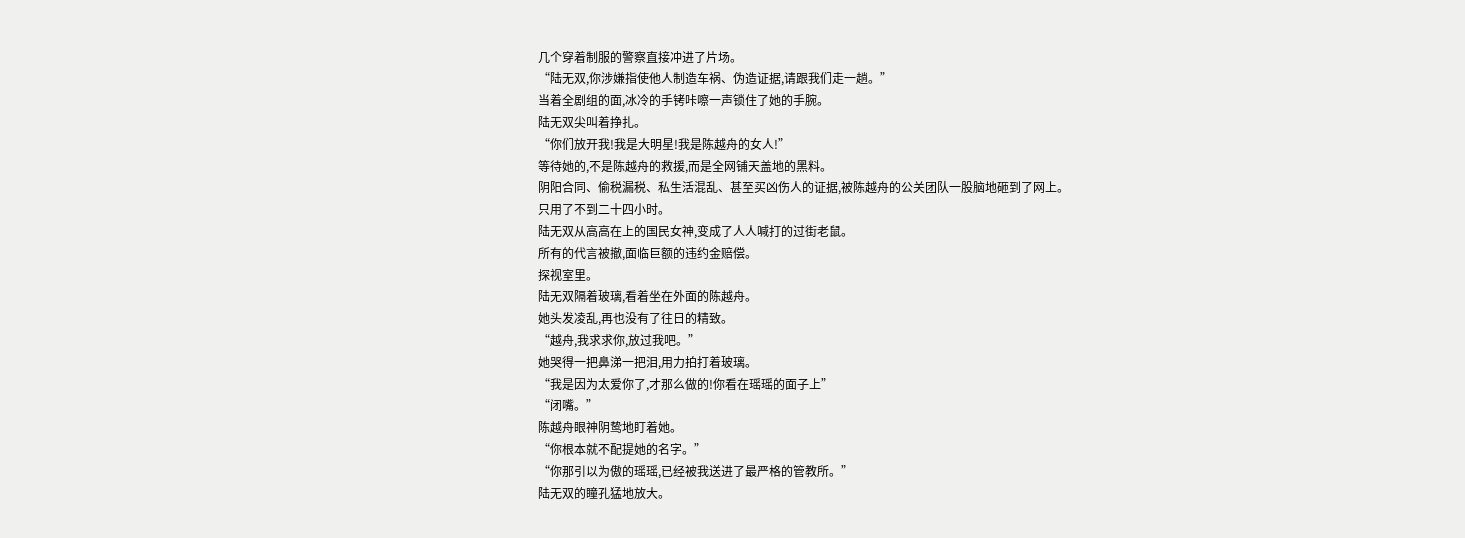几个穿着制服的警察直接冲进了片场。
“陆无双,你涉嫌指使他人制造车祸、伪造证据,请跟我们走一趟。”
当着全剧组的面,冰冷的手铐咔嚓一声锁住了她的手腕。
陆无双尖叫着挣扎。
“你们放开我!我是大明星!我是陈越舟的女人!”
等待她的,不是陈越舟的救援,而是全网铺天盖地的黑料。
阴阳合同、偷税漏税、私生活混乱、甚至买凶伤人的证据,被陈越舟的公关团队一股脑地砸到了网上。
只用了不到二十四小时。
陆无双从高高在上的国民女神,变成了人人喊打的过街老鼠。
所有的代言被撤,面临巨额的违约金赔偿。
探视室里。
陆无双隔着玻璃,看着坐在外面的陈越舟。
她头发凌乱,再也没有了往日的精致。
“越舟,我求求你,放过我吧。”
她哭得一把鼻涕一把泪,用力拍打着玻璃。
“我是因为太爱你了,才那么做的!你看在瑶瑶的面子上”
“闭嘴。”
陈越舟眼神阴鸷地盯着她。
“你根本就不配提她的名字。”
“你那引以为傲的瑶瑶,已经被我送进了最严格的管教所。”
陆无双的瞳孔猛地放大。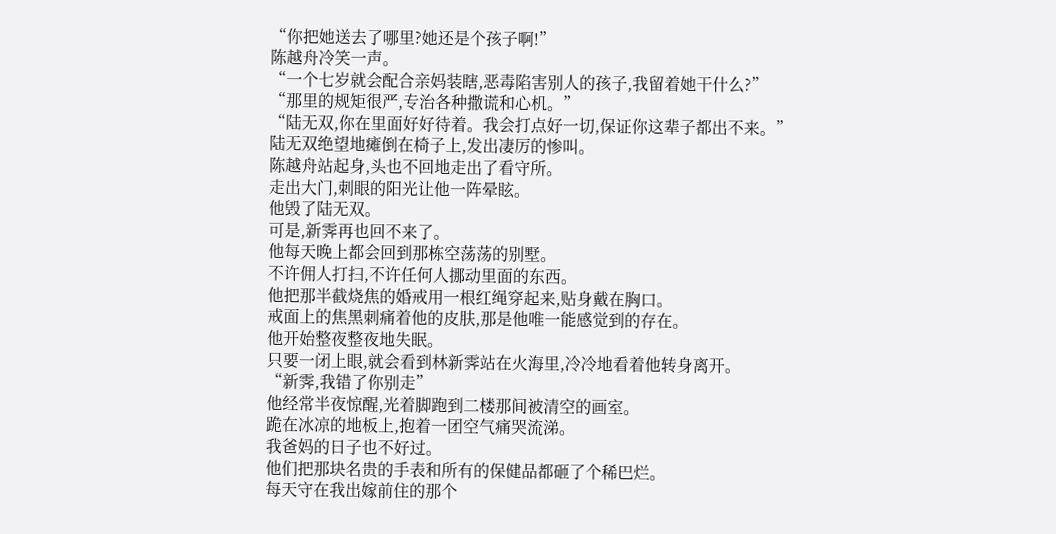“你把她送去了哪里?她还是个孩子啊!”
陈越舟冷笑一声。
“一个七岁就会配合亲妈装瞎,恶毒陷害别人的孩子,我留着她干什么?”
“那里的规矩很严,专治各种撒谎和心机。”
“陆无双,你在里面好好待着。我会打点好一切,保证你这辈子都出不来。”
陆无双绝望地瘫倒在椅子上,发出凄厉的惨叫。
陈越舟站起身,头也不回地走出了看守所。
走出大门,刺眼的阳光让他一阵晕眩。
他毁了陆无双。
可是,新霁再也回不来了。
他每天晚上都会回到那栋空荡荡的别墅。
不许佣人打扫,不许任何人挪动里面的东西。
他把那半截烧焦的婚戒用一根红绳穿起来,贴身戴在胸口。
戒面上的焦黑刺痛着他的皮肤,那是他唯一能感觉到的存在。
他开始整夜整夜地失眠。
只要一闭上眼,就会看到林新霁站在火海里,冷冷地看着他转身离开。
“新霁,我错了你别走”
他经常半夜惊醒,光着脚跑到二楼那间被清空的画室。
跪在冰凉的地板上,抱着一团空气痛哭流涕。
我爸妈的日子也不好过。
他们把那块名贵的手表和所有的保健品都砸了个稀巴烂。
每天守在我出嫁前住的那个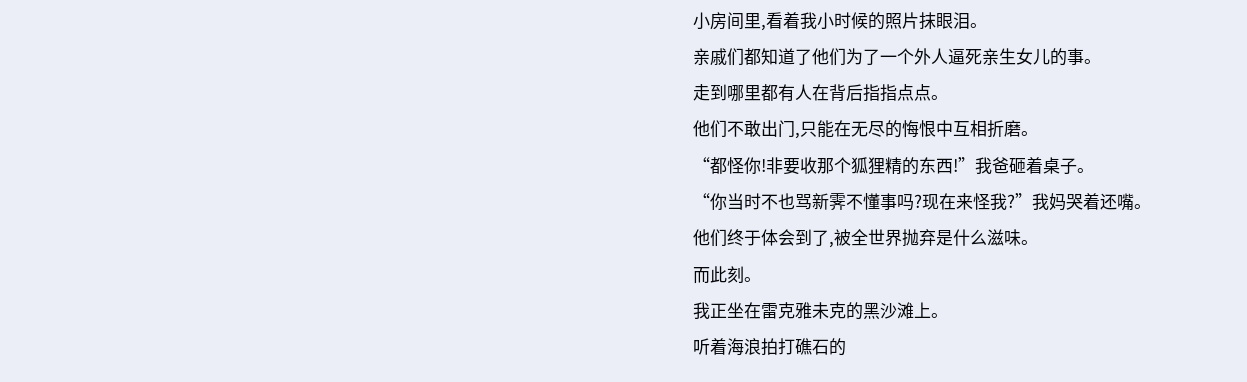小房间里,看着我小时候的照片抹眼泪。
亲戚们都知道了他们为了一个外人逼死亲生女儿的事。
走到哪里都有人在背后指指点点。
他们不敢出门,只能在无尽的悔恨中互相折磨。
“都怪你!非要收那个狐狸精的东西!”我爸砸着桌子。
“你当时不也骂新霁不懂事吗?现在来怪我?”我妈哭着还嘴。
他们终于体会到了,被全世界抛弃是什么滋味。
而此刻。
我正坐在雷克雅未克的黑沙滩上。
听着海浪拍打礁石的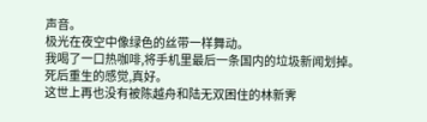声音。
极光在夜空中像绿色的丝带一样舞动。
我喝了一口热咖啡,将手机里最后一条国内的垃圾新闻划掉。
死后重生的感觉,真好。
这世上再也没有被陈越舟和陆无双困住的林新霁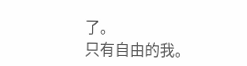了。
只有自由的我。